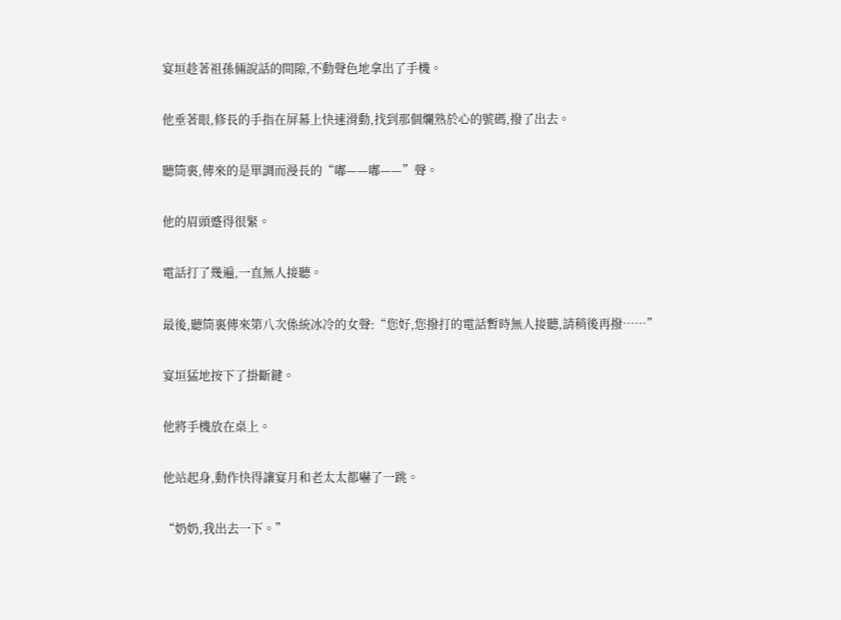宴垣趁著祖孫倆說話的間隙,不動聲色地拿出了手機。

他垂著眼,修長的手指在屏幕上快速滑動,找到那個爛熟於心的號碼,撥了出去。

聽筒裏,傳來的是單調而漫長的“嘟——嘟——”聲。

他的眉頭蹙得很緊。

電話打了幾遍,一直無人接聽。

最後,聽筒裏傳來第八次係統冰冷的女聲:“您好,您撥打的電話暫時無人接聽,請稍後再撥……”

宴垣猛地按下了掛斷鍵。

他將手機放在桌上。

他站起身,動作快得讓宴月和老太太都嚇了一跳。

“奶奶,我出去一下。”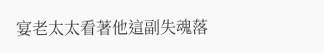宴老太太看著他這副失魂落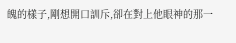魄的樣子,剛想開口訓斥,卻在對上他眼神的那一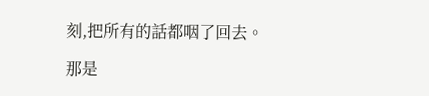刻,把所有的話都咽了回去。

那是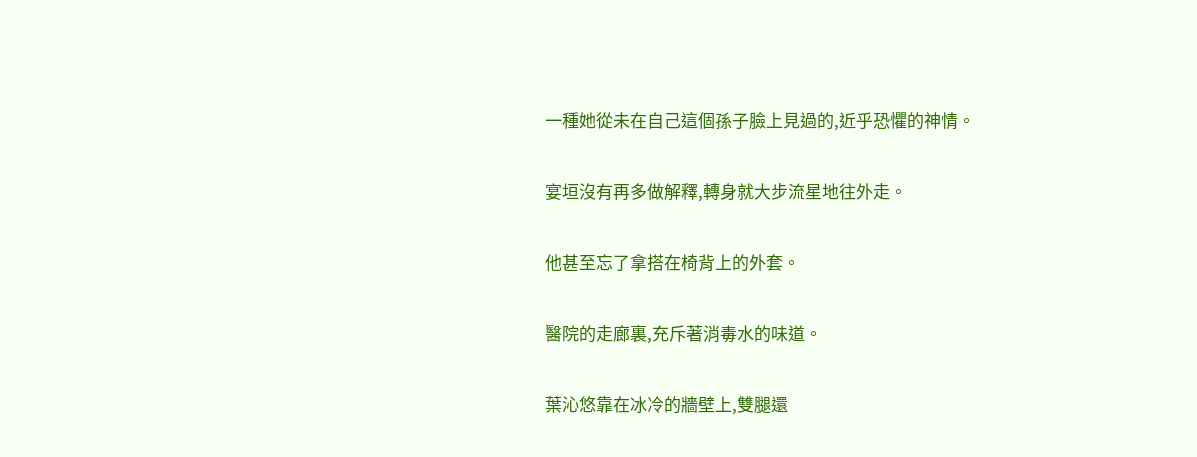一種她從未在自己這個孫子臉上見過的,近乎恐懼的神情。

宴垣沒有再多做解釋,轉身就大步流星地往外走。

他甚至忘了拿搭在椅背上的外套。

醫院的走廊裏,充斥著消毒水的味道。

葉沁悠靠在冰冷的牆壁上,雙腿還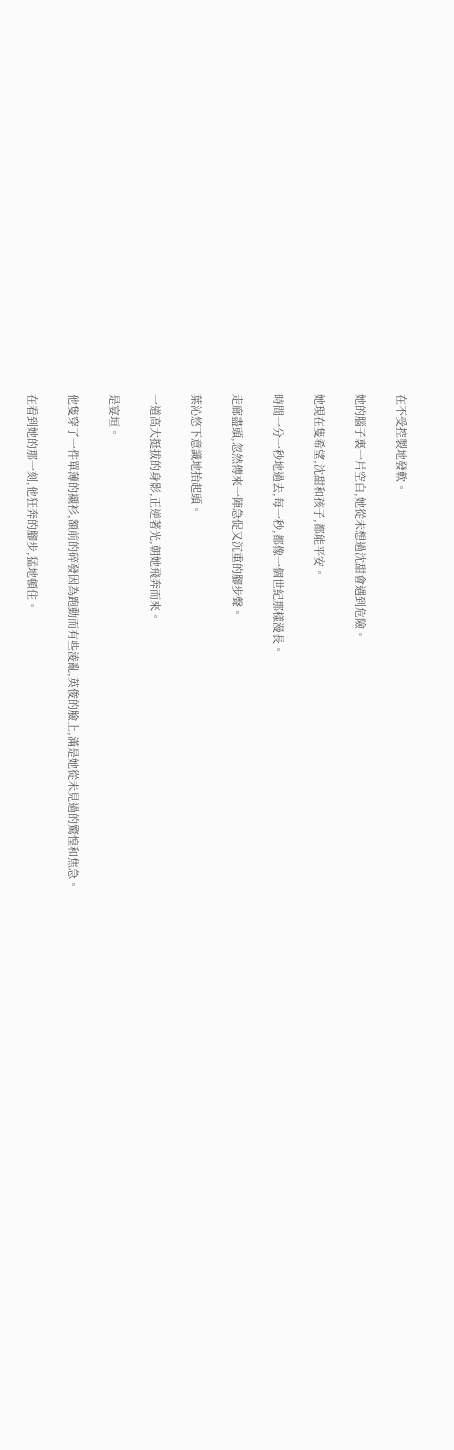在不受控製地發軟。

她的腦子裏一片空白,她從未想過沈甜會遇到危險。

她現在隻希望,沈甜和孩子,都能平安。

時間一分一秒地過去,每一秒,都像一個世紀那樣漫長。

走廊盡頭,忽然傳來一陣急促又沉重的腳步聲。

葉沁悠下意識地抬起頭。

一道高大挺拔的身影,正逆著光,朝她飛奔而來。

是宴垣。

他隻穿了一件單薄的襯衫,額前的碎發因為跑動而有些淩亂,英俊的臉上,滿是她從未見過的驚惶和焦急。

在看到她的那一刻,他狂奔的腳步,猛地頓住。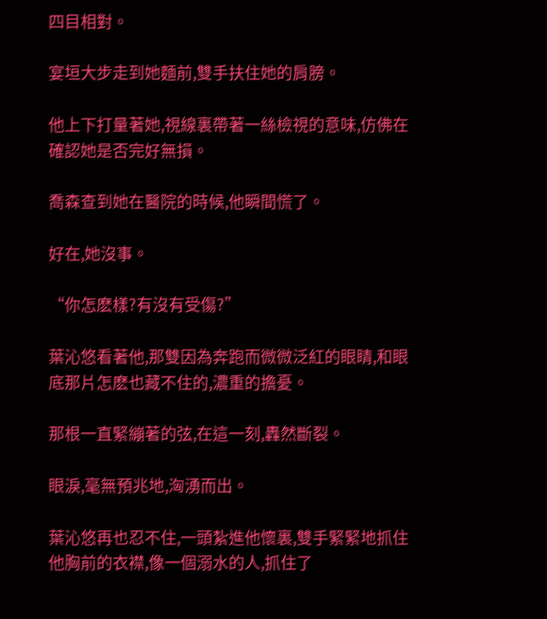四目相對。

宴垣大步走到她麵前,雙手扶住她的肩膀。

他上下打量著她,視線裏帶著一絲檢視的意味,仿佛在確認她是否完好無損。

喬森查到她在醫院的時候,他瞬間慌了。

好在,她沒事。

“你怎麽樣?有沒有受傷?”

葉沁悠看著他,那雙因為奔跑而微微泛紅的眼睛,和眼底那片怎麽也藏不住的,濃重的擔憂。

那根一直緊繃著的弦,在這一刻,轟然斷裂。

眼淚,毫無預兆地,洶湧而出。

葉沁悠再也忍不住,一頭紮進他懷裏,雙手緊緊地抓住他胸前的衣襟,像一個溺水的人,抓住了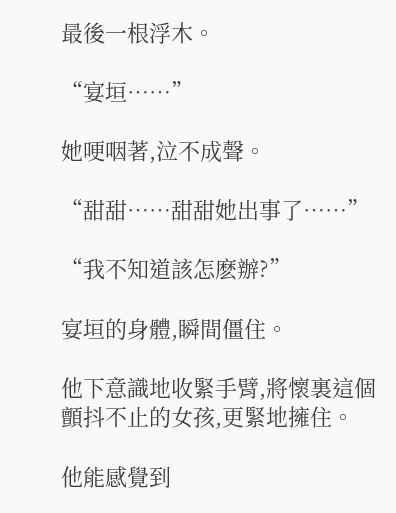最後一根浮木。

“宴垣……”

她哽咽著,泣不成聲。

“甜甜……甜甜她出事了……”

“我不知道該怎麽辦?”

宴垣的身體,瞬間僵住。

他下意識地收緊手臂,將懷裏這個顫抖不止的女孩,更緊地擁住。

他能感覺到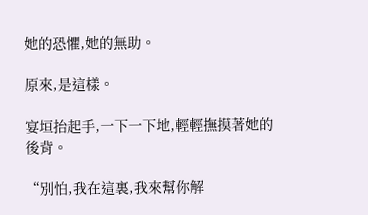她的恐懼,她的無助。

原來,是這樣。

宴垣抬起手,一下一下地,輕輕撫摸著她的後背。

“別怕,我在這裏,我來幫你解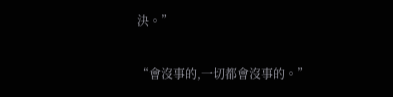決。”

“會沒事的,一切都會沒事的。”